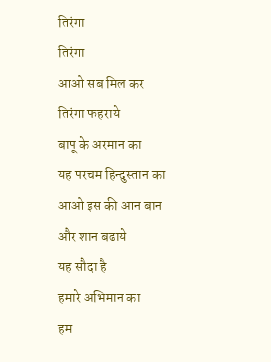तिरंगा
तिरंगा
आओ सब मिल कर
तिरंगा फहराये
बापू के अरमान का
यह परचम हिन्दुस्तान का
आओ इस की आन बान
और शान बढाये
यह सौदा है
हमारे अभिमान का
हम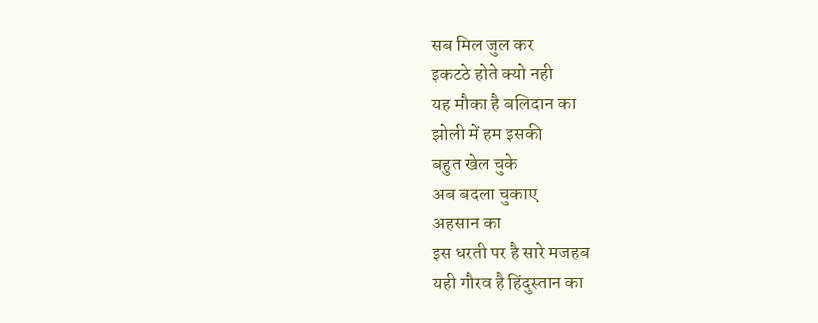सब मिल जुल कर
इकटठे होते क्यो नही
यह मौका है बलिदान का
झोली में हम इसकी
बहुत खेल चुके
अब बदला चुकाए
अहसान का
इस धरती पर है सारे मजहब
यही गौरव है हिंदुस्तान का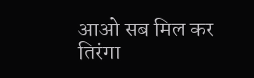आओ सब मिल कर
तिरंगा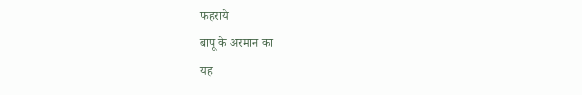फहराये
बापू के अरमान का
यह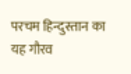परचम हिन्दुस्तान का
यह गौरव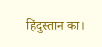हिंदुस्तान का।